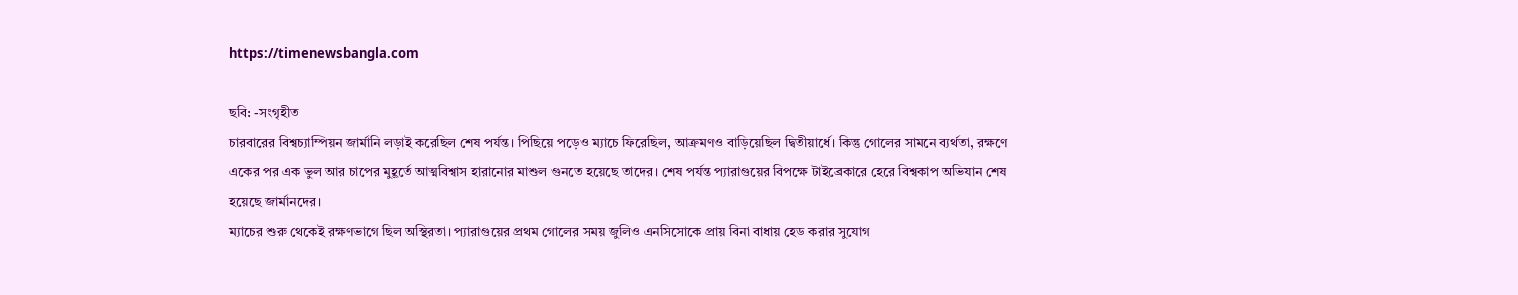https://timenewsbangla.com

ছবি: -সংগৃহীত
চারবারের বিশ্বচ্যাম্পিয়ন জার্মানি লড়াই করেছিল শেষ পর্যন্ত। পিছিয়ে পড়েও ম্যাচে ফিরেছিল, আক্রমণও বাড়িয়েছিল দ্বিতীয়ার্ধে। কিন্তু গোলের সামনে ব্যর্থতা, রক্ষণে একের পর এক ভুল আর চাপের মুহূর্তে আত্মবিশ্বাস হারানোর মাশুল গুনতে হয়েছে তাদের। শেষ পর্যন্ত প্যারাগুয়ের বিপক্ষে টাইব্রেকারে হেরে বিশ্বকাপ অভিযান শেষ হয়েছে জার্মানদের।
ম্যাচের শুরু থেকেই রক্ষণভাগে ছিল অস্থিরতা। প্যারাগুয়ের প্রথম গোলের সময় জুলিও এনসিসোকে প্রায় বিনা বাধায় হেড করার সুযোগ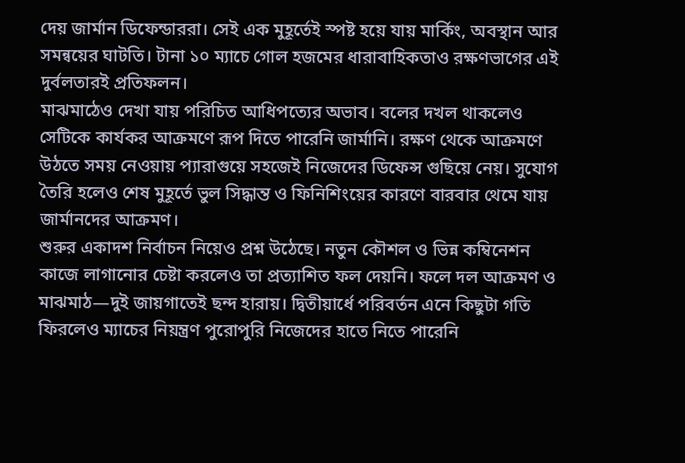দেয় জার্মান ডিফেন্ডাররা। সেই এক মুহূর্তেই স্পষ্ট হয়ে যায় মার্কিং, অবস্থান আর সমন্বয়ের ঘাটতি। টানা ১০ ম্যাচে গোল হজমের ধারাবাহিকতাও রক্ষণভাগের এই দুর্বলতারই প্রতিফলন।
মাঝমাঠেও দেখা যায় পরিচিত আধিপত্যের অভাব। বলের দখল থাকলেও সেটিকে কার্যকর আক্রমণে রূপ দিতে পারেনি জার্মানি। রক্ষণ থেকে আক্রমণে উঠতে সময় নেওয়ায় প্যারাগুয়ে সহজেই নিজেদের ডিফেন্স গুছিয়ে নেয়। সুযোগ তৈরি হলেও শেষ মুহূর্তে ভুল সিদ্ধান্ত ও ফিনিশিংয়ের কারণে বারবার থেমে যায় জার্মানদের আক্রমণ।
শুরুর একাদশ নির্বাচন নিয়েও প্রশ্ন উঠেছে। নতুন কৌশল ও ভিন্ন কম্বিনেশন কাজে লাগানোর চেষ্টা করলেও তা প্রত্যাশিত ফল দেয়নি। ফলে দল আক্রমণ ও মাঝমাঠ—দুই জায়গাতেই ছন্দ হারায়। দ্বিতীয়ার্ধে পরিবর্তন এনে কিছুটা গতি ফিরলেও ম্যাচের নিয়ন্ত্রণ পুরোপুরি নিজেদের হাতে নিতে পারেনি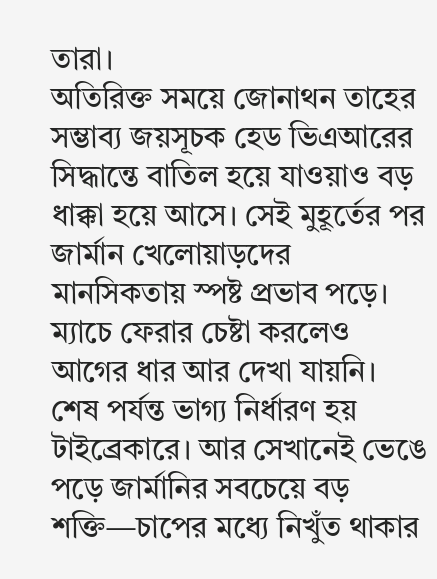তারা।
অতিরিক্ত সময়ে জোনাথন তাহের সম্ভাব্য জয়সূচক হেড ভিএআরের সিদ্ধান্তে বাতিল হয়ে যাওয়াও বড় ধাক্কা হয়ে আসে। সেই মুহূর্তের পর জার্মান খেলোয়াড়দের মানসিকতায় স্পষ্ট প্রভাব পড়ে। ম্যাচে ফেরার চেষ্টা করলেও আগের ধার আর দেখা যায়নি।
শেষ পর্যন্ত ভাগ্য নির্ধারণ হয় টাইব্রেকারে। আর সেখানেই ভেঙে পড়ে জার্মানির সবচেয়ে বড় শক্তি—চাপের মধ্যে নিখুঁত থাকার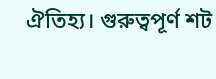ঐতিহ্য। গুরুত্বপূর্ণ শট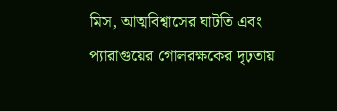মিস, আত্মবিশ্বাসের ঘাটতি এবং প্যারাগুয়ের গোলরক্ষকের দৃঢ়তায়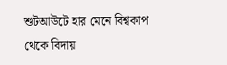শুটআউটে হার মেনে বিশ্বকাপ থেকে বিদায়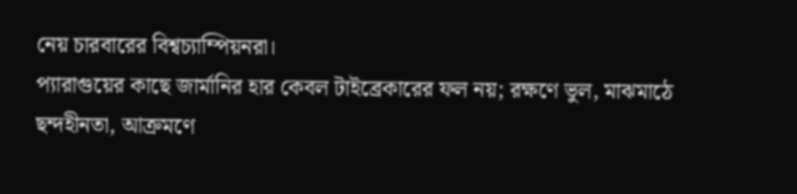নেয় চারবারের বিশ্বচ্যাম্পিয়নরা।
প্যারাগুয়ের কাছে জার্মানির হার কেবল টাইব্রেকারের ফল নয়; রক্ষণে ভুল, মাঝমাঠে ছন্দহীনতা, আক্রমণে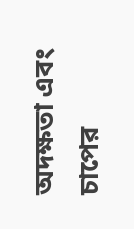অদক্ষতা এবং চাপের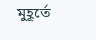মুহূর্তে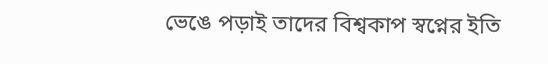ভেঙে পড়াই তাদের বিশ্বকাপ স্বপ্নের ইতি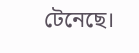টেনেছে।